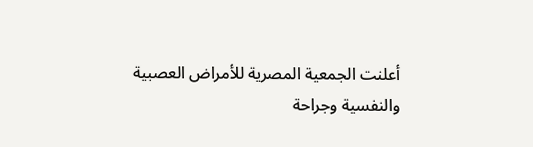أعلنت الجمعية المصرية للأمراض العصبية والنفسية وجراحة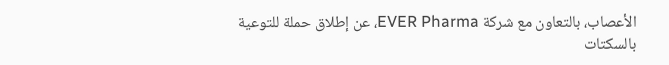الأعصاب، بالتعاون مع شركة EVER Pharma، عن إطلاق حملة للتوعية بالسكتات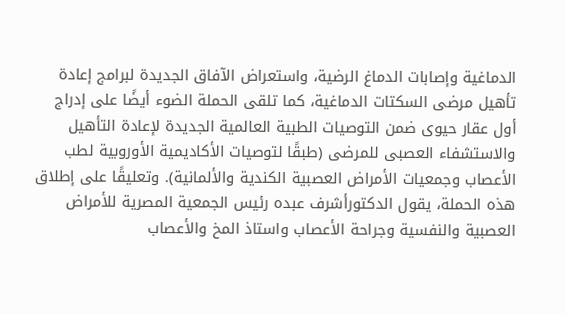الدماغية وإصابات الدماغ الرضية، واستعراض الآفاق الجديدة لبرامج إعادة تأهيل مرضى السكتات الدماغية، كما تلقى الحملة الضوء أيضًا على إدراج أول عقار حيوى ضمن التوصيات الطبية العالمية الجديدة لإعادة التأهيل والاستشفاء العصبى للمرضى (طبقًا لتوصيات الأكاديمية الأوروبية لطب الأعصاب وجمعيات الأمراض العصبية الكندية والألمانية). وتعليقًا على إطلاق هذه الحملة، يقول الدكتورأشرف عبده رئيس الجمعية المصرية للأمراض العصبية والنفسية وجراحة الأعصاب واستاذ المخ والأعصاب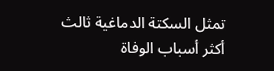تمثل السكتة الدماغية ثالث أكثر أسباب الوفاة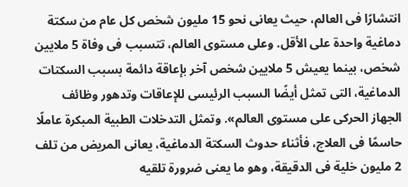انتشارًا فى العالم، حيث يعانى نحو 15 مليون شخص كل عام من سكتة دماغية واحدة على الأقل. وعلى مستوى العالم، تتسبب فى وفاة 5 ملايين شخص، بينما يعيش 5 ملايين شخص آخر بإعاقة دائمة بسبب السكتات الدماغية، التى تمثل أيضًا السبب الرئيسى للإعاقات وتدهور وظائف الجهاز الحركى على مستوى العالم». وتمثل التدخلات الطبية المبكرة عاملًا حاسمًا فى العلاج، فأثناء حدوث السكتة الدماغية، يعانى المريض من تلف 2 مليون خلية فى الدقيقة، وهو ما يعنى ضرورة تلقيه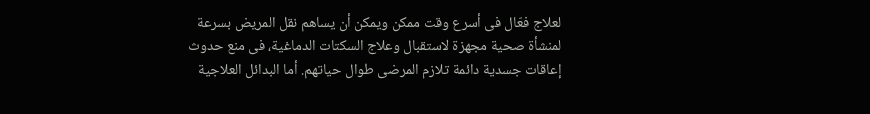لعلاج فعّال فى أسرع وقت ممكن ويمكن أن يساهم نقل المريض بسرعة لمنشأة صحية مجهزة لاستقبال وعلاج السكتات الدماغية، فى منع حدوث إعاقات جسدية دائمة تلازم المرضى طوال حياتهم. أما البدائل العلاجية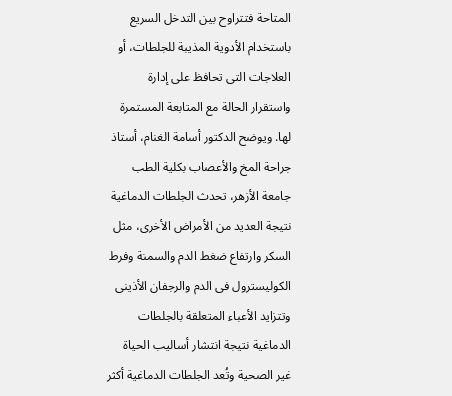المتاحة فتتراوح بين التدخل السريع باستخدام الأدوية المذيبة للجلطات، أو العلاجات التى تحافظ على إدارة واستقرار الحالة مع المتابعة المستمرة لها. ويوضح الدكتور أسامة الغنام، أستاذ جراحة المخ والأعصاب بكلية الطب جامعة الأزهر، تحدث الجلطات الدماغية نتيجة العديد من الأمراض الأخرى، مثل السكر وارتفاع ضغط الدم والسمنة وفرط الكوليسترول فى الدم والرجفان الأذينى وتتزايد الأعباء المتعلقة بالجلطات الدماغية نتيجة انتشار أساليب الحياة غير الصحية وتُعد الجلطات الدماغية أكثر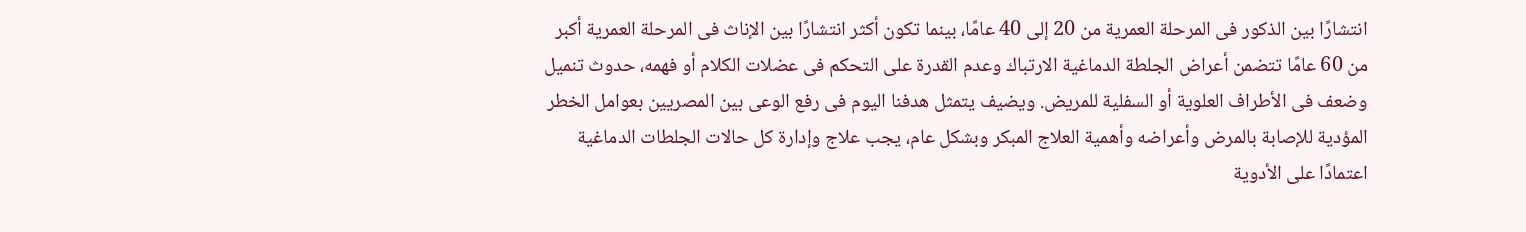انتشارًا بين الذكور فى المرحلة العمرية من 20 إلى 40 عامًا، بينما تكون أكثر انتشارًا بين الإناث فى المرحلة العمرية أكبر من 60 عامًا تتضمن أعراض الجلطة الدماغية الارتباك وعدم القدرة على التحكم فى عضلات الكلام أو فهمه، حدوث تنميل وضعف فى الأطراف العلوية أو السفلية للمريض. ويضيف يتمثل هدفنا اليوم فى رفع الوعى بين المصريين بعوامل الخطر المؤدية للإصابة بالمرض وأعراضه وأهمية العلاج المبكر وبشكل عام، يجب علاج وإدارة كل حالات الجلطات الدماغية اعتمادًا على الأدوية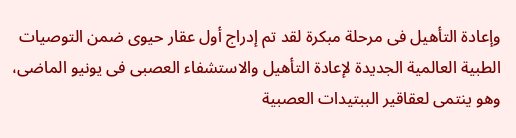وإعادة التأهيل فى مرحلة مبكرة لقد تم إدراج أول عقار حيوى ضمن التوصيات الطبية العالمية الجديدة لإعادة التأهيل والاستشفاء العصبى فى يونيو الماضى، وهو ينتمى لعقاقير الببتيدات العصبية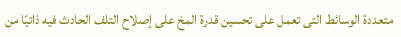متعددة الوسائط التى تعمل على تحسين قدرة المخ على إصلاح التلف الحادث فيه ذاتيًا من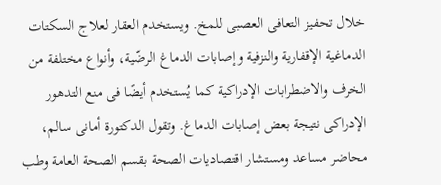خلال تحفيز التعافى العصبى للمخ. ويستخدم العقار لعلاج السكتات الدماغية الإقفارية والنزفية وإصابات الدماغ الرضّية، وأنواع مختلفة من الخرف والاضطرابات الإدراكية كما يُستخدم أيضًا فى منع التدهور الإدراكى نتيجة بعض إصابات الدماغ. وتقول الدكتورة أمانى سالم، محاضر مساعد ومستشار اقتصاديات الصحة بقسم الصحة العامة وطب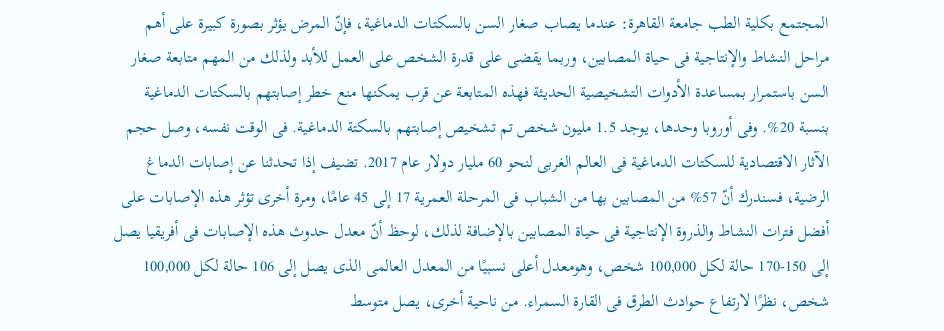المجتمع بكلية الطب جامعة القاهرة: عندما يصاب صغار السن بالسكتات الدماغية، فإنّ المرض يؤثر بصورة كبيرة على أهم مراحل النشاط والإنتاجية فى حياة المصابين، وربما يقضى على قدرة الشخص على العمل للأبد ولذلك من المهم متابعة صغار السن باستمرار بمساعدة الأدوات التشخيصية الحديثة فهذه المتابعة عن قرب يمكنها منع خطر إصابتهم بالسكتات الدماغية بنسبة 20%. وفى أوروبا وحدها، يوجد 1.5 مليون شخص تم تشخيص إصابتهم بالسكتة الدماغية. فى الوقت نفسه، وصل حجم الآثار الاقتصادية للسكتات الدماغية فى العالم الغربى لنحو 60 مليار دولار عام 2017. تضيف إذا تحدثنا عن إصابات الدماغ الرضية، فسندرك أنّ 57% من المصابين بها من الشباب فى المرحلة العمرية 17 إلى 45 عامًا، ومرة أخرى تؤثر هذه الإصابات على أفضل فترات النشاط والذروة الإنتاجية فى حياة المصابين بالإضافة لذلك، لوحظ أنّ معدل حدوث هذه الإصابات فى أفريقيا يصل إلى 150-170 حالة لكل 100,000 شخص، وهومعدل أعلى نسبيًا من المعدل العالمى الذى يصل إلى 106 حالة لكل 100,000 شخص، نظرًا لارتفاع حوادث الطرق فى القارة السمراء. من ناحية أخرى، يصل متوسط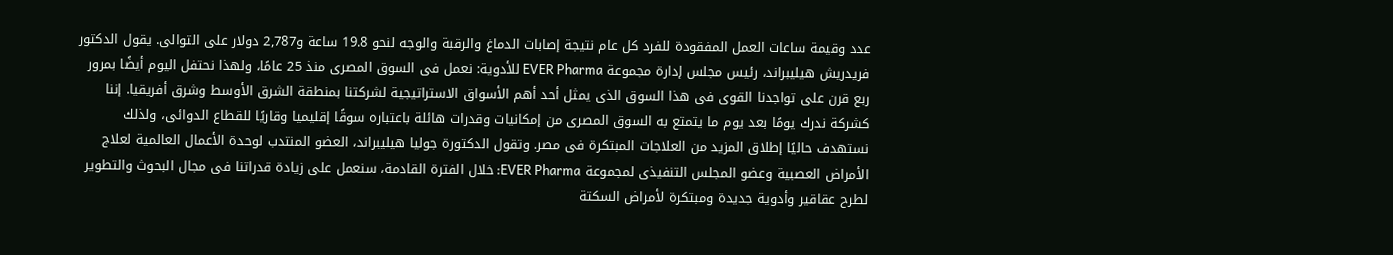عدد وقيمة ساعات العمل المفقودة للفرد كل عام نتيجة إصابات الدماغ والرقبة والوجه لنحو 19.8 ساعة و2,787 دولار على التوالى. يقول الدكتور فريدريش هيليبراند، رئيس مجلس إدارة مجموعة EVER Pharma للأدوية: نعمل فى السوق المصرى منذ 25 عامًا، ولهذا نحتفل اليوم أيضًا بمرور ربع قرن على تواجدنا القوى فى هذا السوق الذى يمثل أحد أهم الأسواق الاستراتيجية لشركتنا بمنطقة الشرق الأوسط وشرق أفريقيا. إننا كشركة ندرك يومًا بعد يوم ما يتمتع به السوق المصرى من إمكانيات وقدرات هائلة باعتباره سوقًا إقليميا وقاريًا للقطاع الدوائى، ولذلك نستهدف حاليًا إطلاق المزيد من العلاجات المبتكرة فى مصر. وتقول الدكتورة جوليا هيليبراند، العضو المنتدب لوحدة الأعمال العالمية لعلاج الأمراض العصبية وعضو المجلس التنفيذى لمجموعة EVER Pharma: خلال الفترة القادمة، سنعمل على زيادة قدراتنا فى مجال البحوث والتطوير لطرح عقاقير وأدوية جديدة ومبتكرة لأمراض السكتة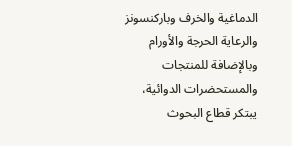الدماغية والخرف وباركنسونز والرعاية الحرجة والأورام وبالإضافة للمنتجات والمستحضرات الدوائية، يبتكر قطاع البحوث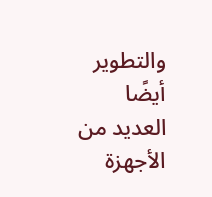والتطوير أيضًا العديد من الأجهزة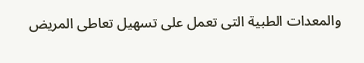والمعدات الطبية التى تعمل على تسهيل تعاطى المريض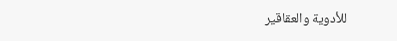للأدوية والعقاقير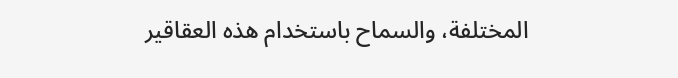المختلفة، والسماح باستخدام هذه العقاقير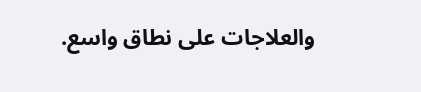والعلاجات على نطاق واسع.